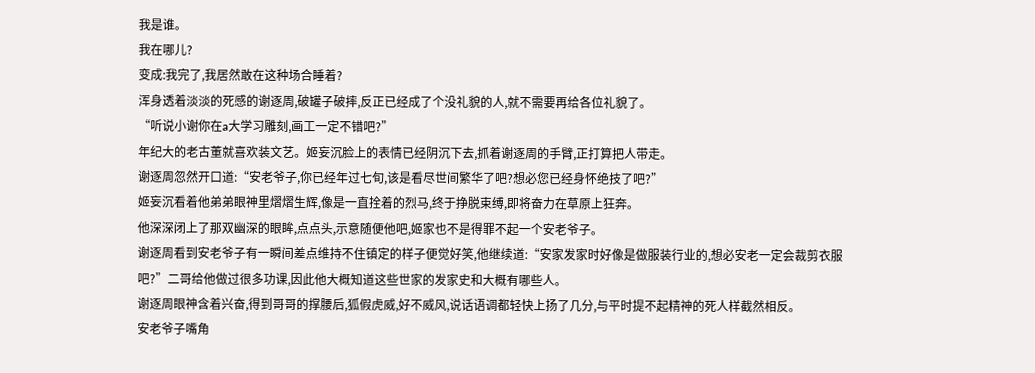我是谁。
我在哪儿?
变成:我完了,我居然敢在这种场合睡着?
浑身透着淡淡的死感的谢逐周,破罐子破摔,反正已经成了个没礼貌的人,就不需要再给各位礼貌了。
“听说小谢你在a大学习雕刻,画工一定不错吧?”
年纪大的老古董就喜欢装文艺。姬妄沉脸上的表情已经阴沉下去,抓着谢逐周的手臂,正打算把人带走。
谢逐周忽然开口道:“安老爷子,你已经年过七旬,该是看尽世间繁华了吧?想必您已经身怀绝技了吧?”
姬妄沉看着他弟弟眼神里熠熠生辉,像是一直拴着的烈马,终于挣脱束缚,即将奋力在草原上狂奔。
他深深闭上了那双幽深的眼眸,点点头,示意随便他吧,姬家也不是得罪不起一个安老爷子。
谢逐周看到安老爷子有一瞬间差点维持不住镇定的样子便觉好笑,他继续道:“安家发家时好像是做服装行业的,想必安老一定会裁剪衣服吧?”二哥给他做过很多功课,因此他大概知道这些世家的发家史和大概有哪些人。
谢逐周眼神含着兴奋,得到哥哥的撑腰后,狐假虎威,好不威风,说话语调都轻快上扬了几分,与平时提不起精神的死人样截然相反。
安老爷子嘴角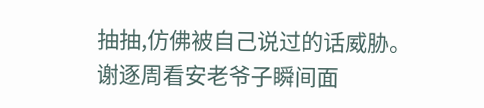抽抽,仿佛被自己说过的话威胁。
谢逐周看安老爷子瞬间面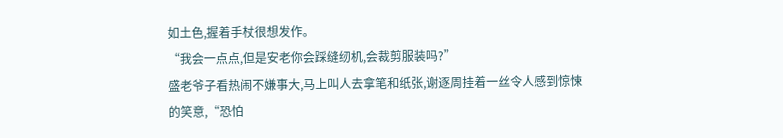如土色,握着手杖很想发作。
“我会一点点,但是安老你会踩缝纫机,会裁剪服装吗?”
盛老爷子看热闹不嫌事大,马上叫人去拿笔和纸张,谢逐周挂着一丝令人感到惊悚的笑意,“恐怕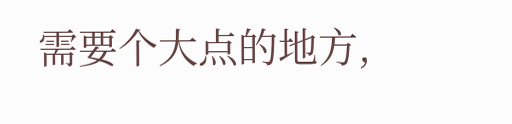需要个大点的地方,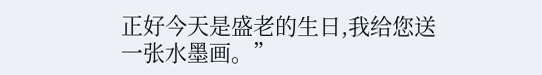正好今天是盛老的生日,我给您送一张水墨画。”